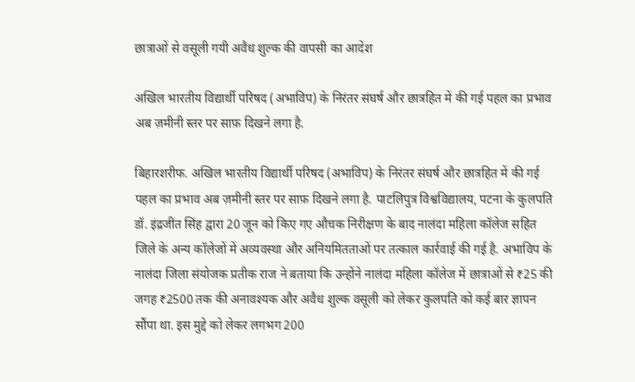छात्राओं से वसूली गयी अवैध शुल्क की वापसी का आदेश

अखिल भारतीय विद्यार्थी परिषद (अभाविप) के निरंतर संघर्ष और छात्रहित में की गई पहल का प्रभाव अब ज़मीनी स्तर पर साफ़ दिखने लगा है.

बिहारशरीफ. अखिल भारतीय विद्यार्थी परिषद (अभाविप) के निरंतर संघर्ष और छात्रहित में की गई पहल का प्रभाव अब ज़मीनी स्तर पर साफ़ दिखने लगा है. पाटलिपुत्र विश्वविद्यालय, पटना के कुलपति डॉ. इंद्रजीत सिंह द्वारा 20 जून को किए गए औचक निरीक्षण के बाद नालंदा महिला कॉलेज सहित जिले के अन्य कॉलेजों में अव्यवस्था और अनियमितताओं पर तत्काल कार्रवाई की गई है. अभाविप के नालंदा जिला संयोजक प्रतीक राज ने बताया कि उन्होंने नालंदा महिला कॉलेज में छात्राओं से ₹25 की जगह ₹2500 तक की अनावश्यक और अवैध शुल्क वसूली को लेकर कुलपति को कई बार ज्ञापन सौंपा था. इस मुद्दे को लेकर लगभग 200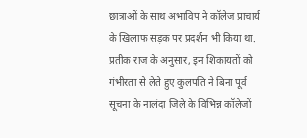छात्राओं के साथ अभाविप ने कॉलेज प्राचार्य के खिलाफ सड़क पर प्रदर्शन भी किया था. प्रतीक राज के अनुसार, इन शिकायतों को गंभीरता से लेते हुए कुलपति ने बिना पूर्व सूचना के नालंदा जिले के विभिन्न कॉलेजों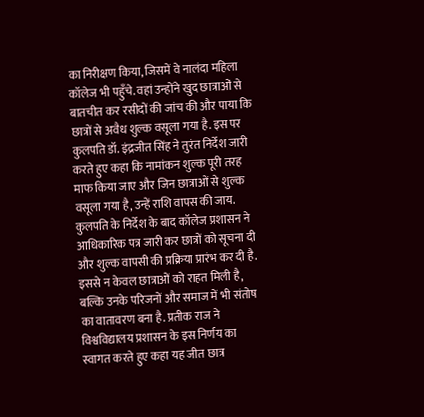का निरीक्षण किया, जिसमें वे नालंदा महिला कॉलेज भी पहुँचे. वहां उन्होंने खुद छात्राओं से बातचीत कर रसीदों की जांच की और पाया कि छात्रों से अवैध शुल्क वसूला गया है. इस पर कुलपति डॉ. इंद्रजीत सिंह ने तुरंत निर्देश जारी करते हुए कहा कि नामांकन शुल्क पूरी तरह माफ किया जाए और जिन छात्राओं से शुल्क वसूला गया है, उन्हें राशि वापस की जाय. कुलपति के निर्देश के बाद कॉलेज प्रशासन ने आधिकारिक पत्र जारी कर छात्रों को सूचना दी और शुल्क वापसी की प्रक्रिया प्रारंभ कर दी है. इससे न केवल छात्राओं को राहत मिली है, बल्कि उनके परिजनों और समाज में भी संतोष का वातावरण बना है. प्रतीक राज ने विश्वविद्यालय प्रशासन के इस निर्णय का स्वागत करते हुए कहा यह जीत छात्र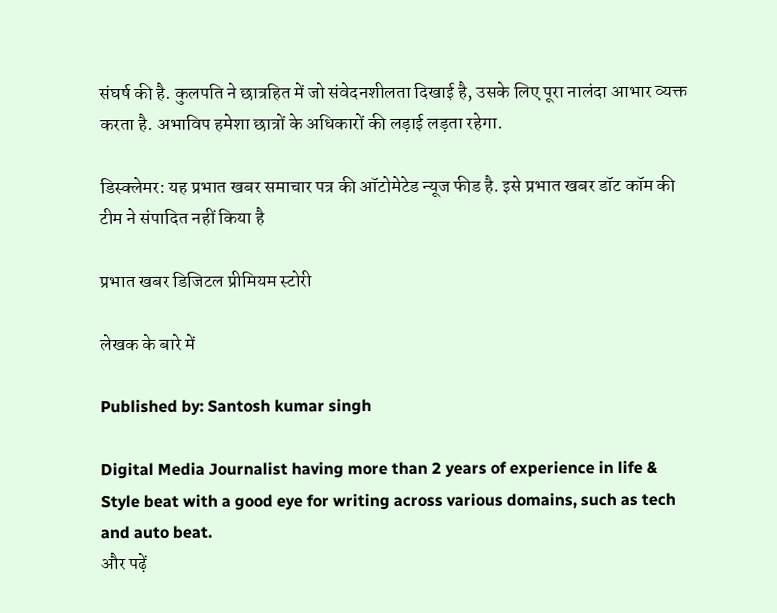संघर्ष की है. कुलपति ने छात्रहित में जो संवेदनशीलता दिखाई है, उसके लिए पूरा नालंदा आभार व्यक्त करता है. अभाविप हमेशा छात्रों के अधिकारों की लड़ाई लड़ता रहेगा.

डिस्क्लेमर: यह प्रभात खबर समाचार पत्र की ऑटोमेटेड न्यूज फीड है. इसे प्रभात खबर डॉट कॉम की टीम ने संपादित नहीं किया है

प्रभात खबर डिजिटल प्रीमियम स्टोरी

लेखक के बारे में

Published by: Santosh kumar singh

Digital Media Journalist having more than 2 years of experience in life & Style beat with a good eye for writing across various domains, such as tech and auto beat.
और पढ़ें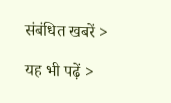संबंधित खबरें >

यह भी पढ़ें >